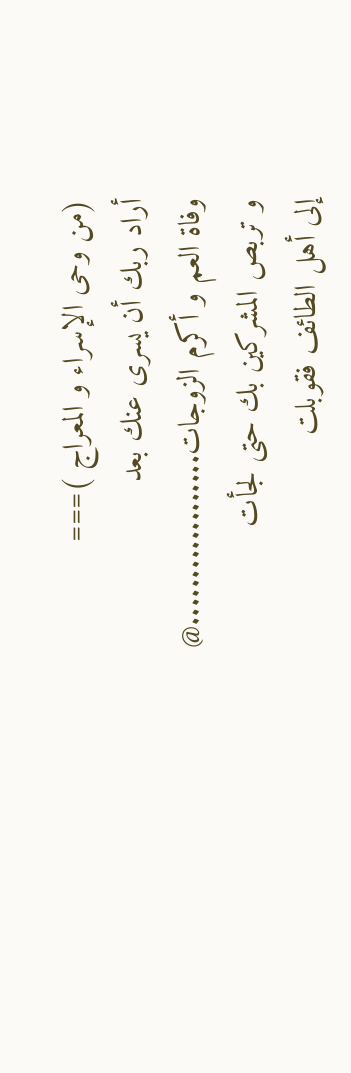(من وحى الإسراء و المعراج )===
أراد ربك أن يسرى عنك بعد
وفاة العم و أكرم الزوجات..................@
و تربص المشركين بك حتى لجأت
إلى أهل الطائف فقوبلت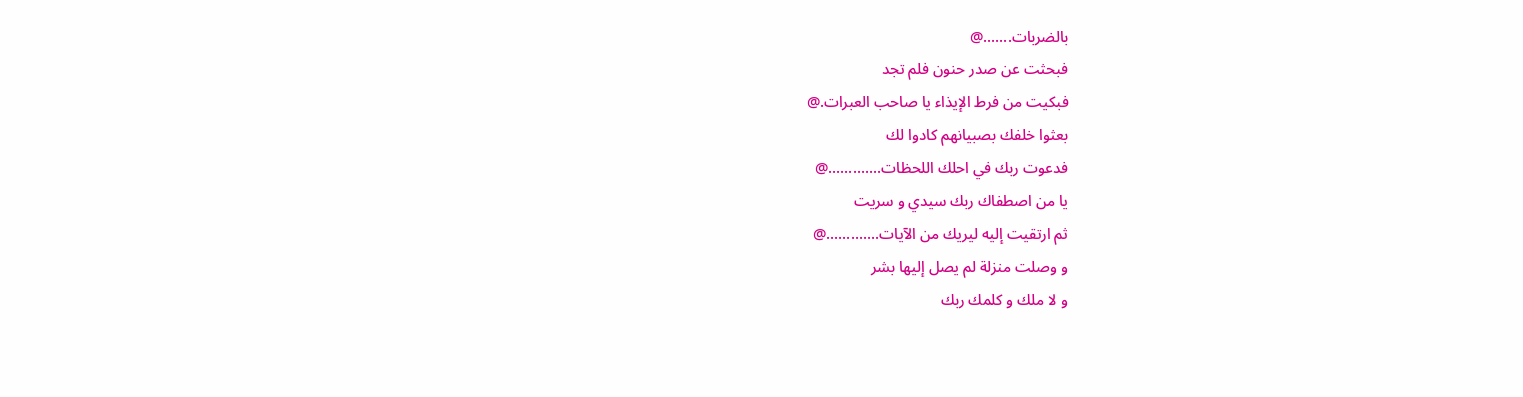بالضربات.......@
فبحثت عن صدر حنون فلم تجد
فبكيت من فرط الإيذاء يا صاحب العبرات.@
بعثوا خلفك بصبيانهم كادوا لك
فدعوت ربك في احلك اللحظات.............@
يا من اصطفاك ربك سيدي و سريت
ثم ارتقيت إليه ليريك من الآيات.............@
و وصلت منزلة لم يصل إليها بشر
و لا ملك و كلمك ربك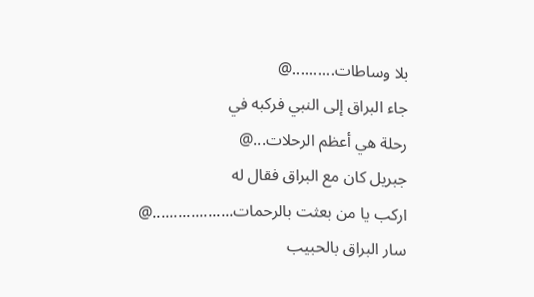بلا وساطات..........@
جاء البراق إلى النبي فركبه في
رحلة هي أعظم الرحلات...@
جبريل كان مع البراق فقال له
اركب يا من بعثت بالرحمات...................@
سار البراق بالحبيب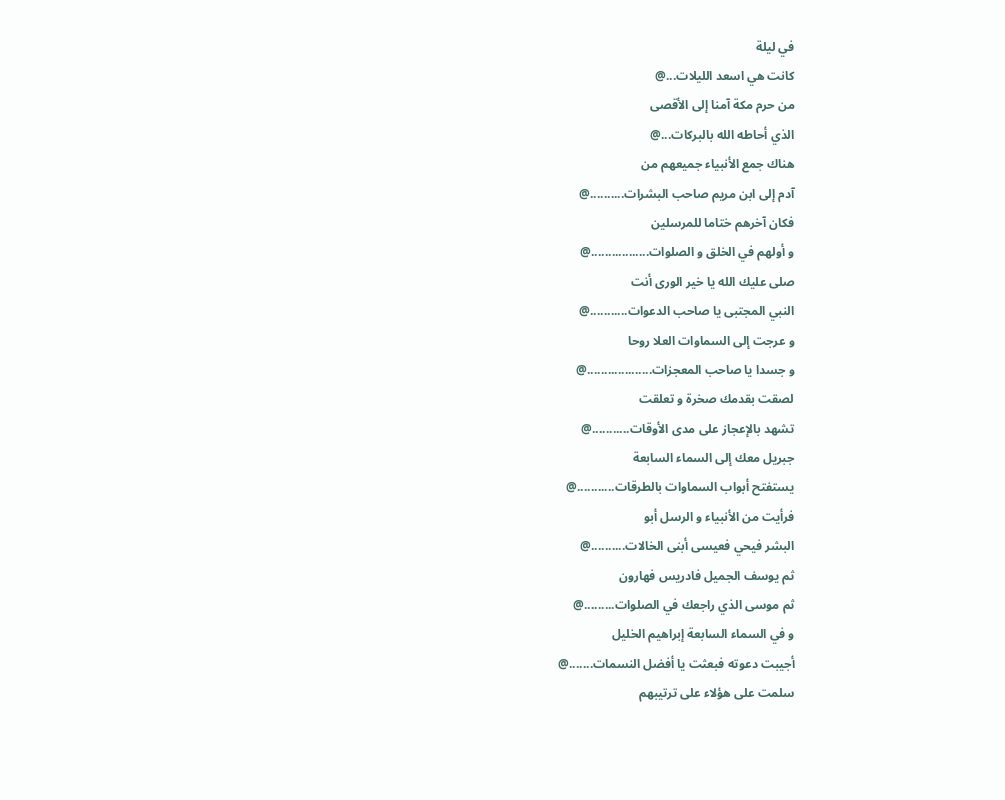في ليلة
كانت هي اسعد الليلات...@
من حرم مكة آمنا إلى الأقصى
الذي أحاطه الله بالبركات...@
هناك جمع الأنبياء جميعهم من
آدم إلى ابن مريم صاحب البشرات..........@
فكان آخرهم ختاما للمرسلين
و أولهم في الخلق و الصلوات.................@
صلى عليك الله يا خير الورى أنت
النبي المجتبى يا صاحب الدعوات...........@
و عرجت إلى السماوات العلا روحا
و جسدا يا صاحب المعجزات...................@
لصقت بقدمك صخرة و تعلقت
تشهد بالإعجاز على مدى الأوقات...........@
جبريل معك إلى السماء السابعة
يستفتح أبواب السماوات بالطرقات...........@
فرأيت من الأنبياء و الرسل أبو
البشر فيحي فعيسى أبنى الخالات..........@
ثم يوسف الجميل فادريس فهارون
ثم موسى الذي راجعك في الصلوات.........@
و في السماء السابعة إبراهيم الخليل
أجيبت دعوته فبعثت يا أفضل النسمات.......@
سلمت على هؤلاء على ترتيبهم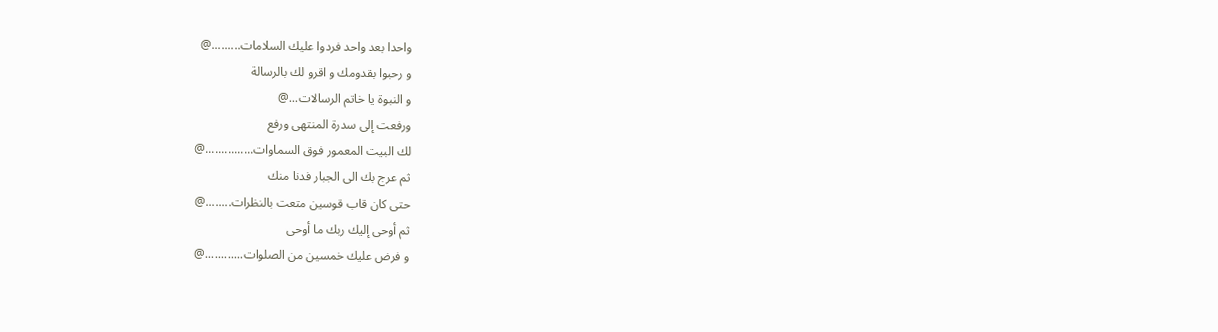واحدا بعد واحد فردوا عليك السلامات.........@
و رحبوا بقدومك و اقرو لك بالرسالة
و النبوة يا خاتم الرسالات...@
ورفعت إلى سدرة المنتهى ورفع
لك البيت المعمور فوق السماوات...............@
ثم عرج بك الى الجبار فدنا منك
حتى كان قاب قوسين متعت بالنظرات........@
ثم أوحى إليك ربك ما أوحى
و فرض عليك خمسين من الصلوات............@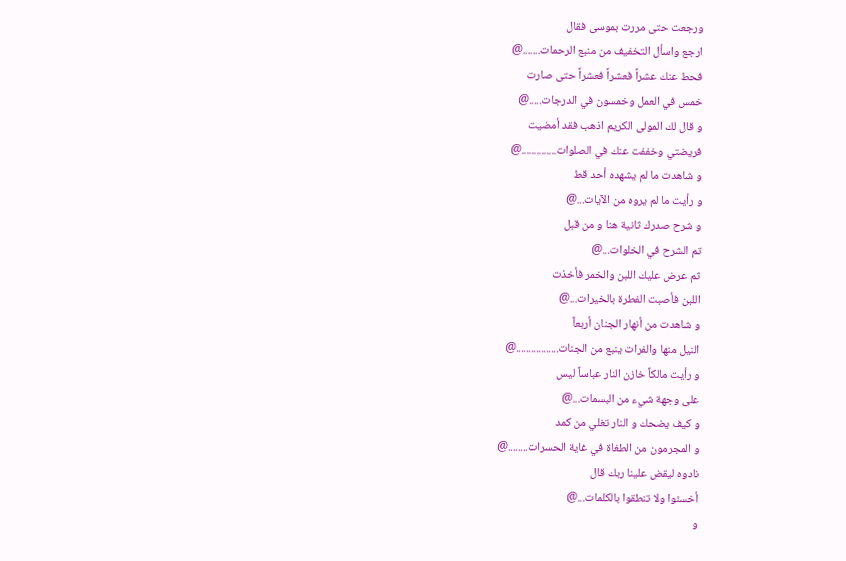ورجعت حتى مررت بموسى فقال
ارجع واسأل التخفيف من منبع الرحمات.......@
فحط عنك عشراً فعشراً فعشراً حتى صارت
خمس في العمل وخمسون في الدرجات.....@
و قال لك المولى الكريم اذهب فقد أمضيت
فريضتي وخففت عنك في الصلوات..............@
و شاهدت ما لم يشهده أحد قط
و رأيت ما لم يروه من الآيات...@
و شرح صدرك ثانية هنا و من قبل
تم الشرح في الخلوات...@
ثم عرض عليك اللبن والخمر فأخذت
اللبن فأصبت الفطرة بالخيرات...@
و شاهدت من أنهار الجنان أربعاً
النيل منها والفرات ينبع من الجنات.................@
و رأيت مالكاً خازن النار عباساً ليس
على وجهة شيء من البسمات...@
و كيف يضحك و النار تغلي من كمد
و المجرمون من الطغاة في غاية الحسرات........@
نادوه ليقض علينا ربك قال
أخسئوا ولا تنطقوا بالكلمات...@
و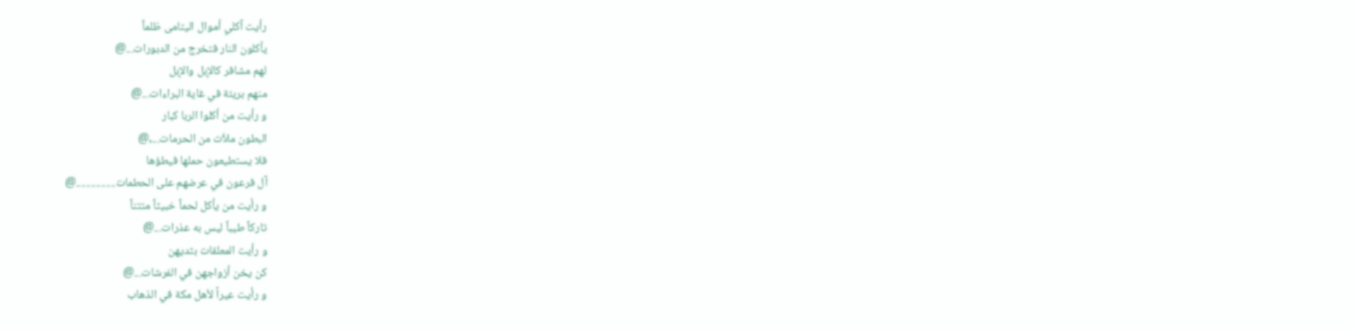رأيت آكلي أموال اليتامى ظلماً
يأكلون النار فتخرج من الدبورات...@
لهم مشافر كالإبل والإبل
منهم بريئة في غاية البراءات...@
و رأيت من أكلوا الربا كبار
البطون ملأت من الحرمات...,@
فلا يستطيعون حملها فيطؤها
آل فرعون في عرضهم على الحطمات................@
و رأيت من يأكل لحماً خبيثاً متتناً
تاركاً طيباً ليس به عذرات...@
و رأيت المعلقات بثديهن
كن يخن أزواجهن في الفرشات...@
و رأيت عيراً لأهل مكة في الذهاب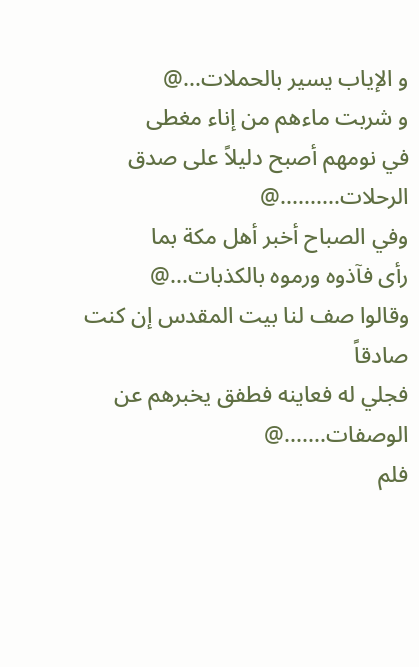و الإياب يسير بالحملات...@
و شربت ماءهم من إناء مغطى
في نومهم أصبح دليلاً على صدق الرحلات..........@
وفي الصباح أخبر أهل مكة بما
رأى فآذوه ورموه بالكذبات...@
وقالوا صف لنا بيت المقدس إن كنت صادقاً
فجلي له فعاينه فطفق يخبرهم عن الوصفات.......@
فلم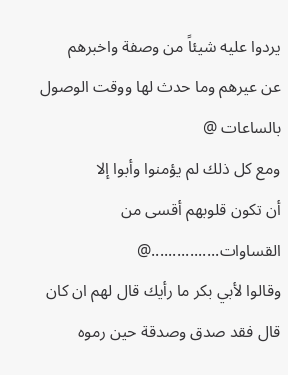يردوا عليه شيئاً من وصفة واخبرهم
عن عيرهم وما حدث لها ووقت الوصول بالساعات @
ومع كل ذلك لم يؤمنوا وأبوا إلا
أن تكون قلوبهم أقسى من القساوات................@
وقالوا لأبي بكر ما رأيك قال لهم ان كان
قال فقد صدق وصدقة حين رموه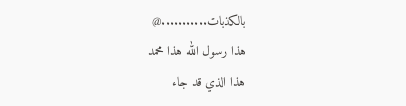بالكذبات...........@
هذا رسول الله هذا محمد
هذا الذي قد جاء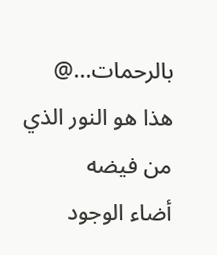بالرحمات...@
هذا هو النور الذي من فيضه
أضاء الوجود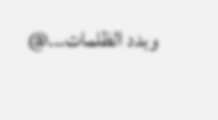وبدد الظلمات...@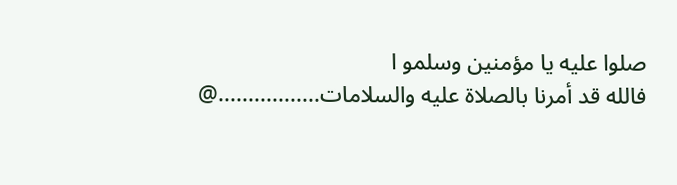صلوا عليه يا مؤمنين وسلمو ا
فالله قد أمرنا بالصلاة عليه والسلامات.................@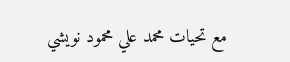مع تحيات محمد علي محمود نويشي